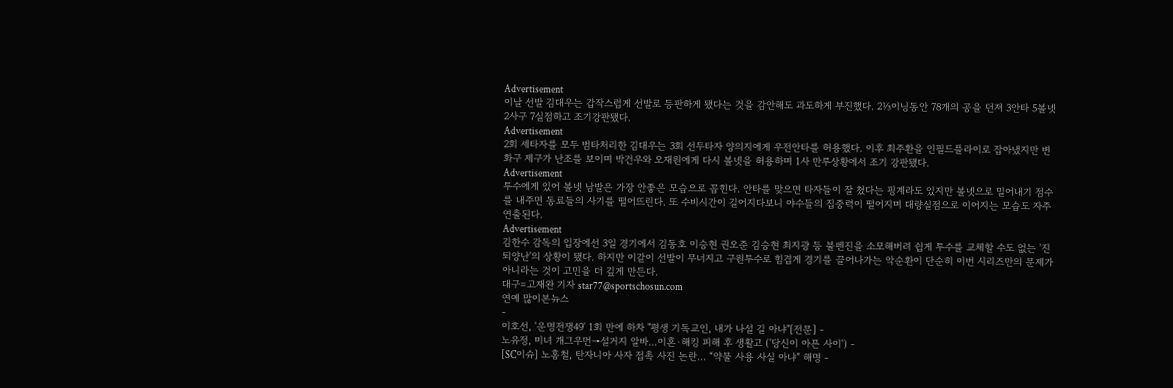Advertisement
이날 선발 김대우는 갑작스럽게 선발로 등판하게 됐다는 것을 감안해도 과도하게 부진했다. 2⅓이닝동안 78개의 공을 던져 3안타 5볼넷 2사구 7실점하고 조기강판됐다.
Advertisement
2회 세타자를 모두 범타처리한 김대우는 3회 선두타자 양의지에게 우전안타를 허용했다. 이후 최주환을 인필드플라이로 잡아냈지만 변화구 제구가 난조를 보이며 박건우와 오재원에게 다시 볼넷을 허용하며 1사 만루상황에서 조기 강판됐다.
Advertisement
투수에게 있어 볼넷 남발은 가장 안좋은 모습으로 꼽힌다. 안타를 맞으면 타자들이 잘 쳤다는 핑계라도 있지만 볼넷으로 밀어내기 점수를 내주면 동료들의 사기를 떨어뜨린다. 또 수비시간이 길어지다보니 야수들의 집중력이 떨어지며 대량실점으로 이어지는 모습도 자주 연출된다.
Advertisement
김한수 감독의 입장에선 3일 경기에서 김동호 이승현 권오준 김승현 최지광 등 불펜진을 소모해버려 쉽게 투수를 교체할 수도 없는 '진퇴양난'의 상황이 됐다. 하지만 이같이 선발이 무너지고 구원투수로 힘겹게 경기를 끌어나가는 악순환이 단순히 이번 시리즈만의 문제가 아니라는 것이 고민을 더 깊게 만든다.
대구=고재완 기자 star77@sportschosun.com
연예 많이본뉴스
-
이호선, '운명전쟁49' 1회 만에 하차 "평생 기독교인, 내가 나설 길 아냐"[전문] -
노유정, 미녀 개그우먼→설거지 알바...이혼·해킹 피해 후 생활고 ('당신이 아픈 사이') -
[SC이슈] 노홍철, 탄자니아 사자 접촉 사진 논란… “약물 사용 사실 아냐” 해명 -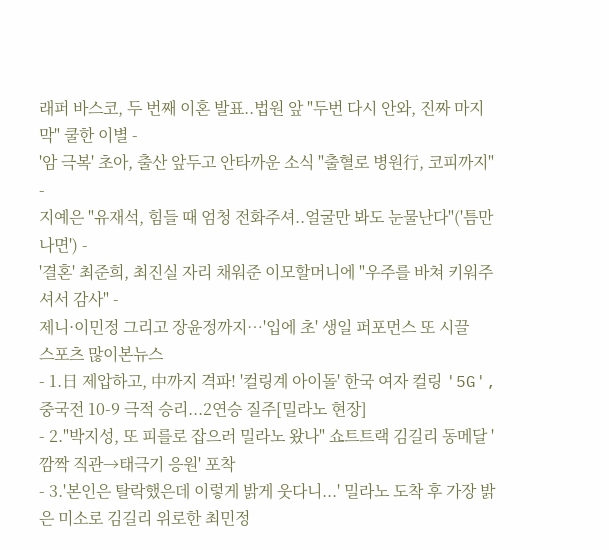래퍼 바스코, 두 번째 이혼 발표..법원 앞 "두번 다시 안와, 진짜 마지막" 쿨한 이별 -
'암 극복' 초아, 출산 앞두고 안타까운 소식 "출혈로 병원行, 코피까지" -
지예은 "유재석, 힘들 때 엄청 전화주셔..얼굴만 봐도 눈물난다"('틈만나면') -
'결혼' 최준희, 최진실 자리 채워준 이모할머니에 "우주를 바쳐 키워주셔서 감사" -
제니·이민정 그리고 장윤정까지…'입에 초' 생일 퍼포먼스 또 시끌
스포츠 많이본뉴스
- 1.日 제압하고, 中까지 격파! '컬링계 아이돌' 한국 여자 컬링 '5G', 중국전 10-9 극적 승리...2연승 질주[밀라노 현장]
- 2."박지성, 또 피를로 잡으러 밀라노 왔나" 쇼트트랙 김길리 동메달 '깜짝 직관→태극기 응원' 포착
- 3.'본인은 탈락했은데 이렇게 밝게 웃다니...' 밀라노 도착 후 가장 밝은 미소로 김길리 위로한 최민정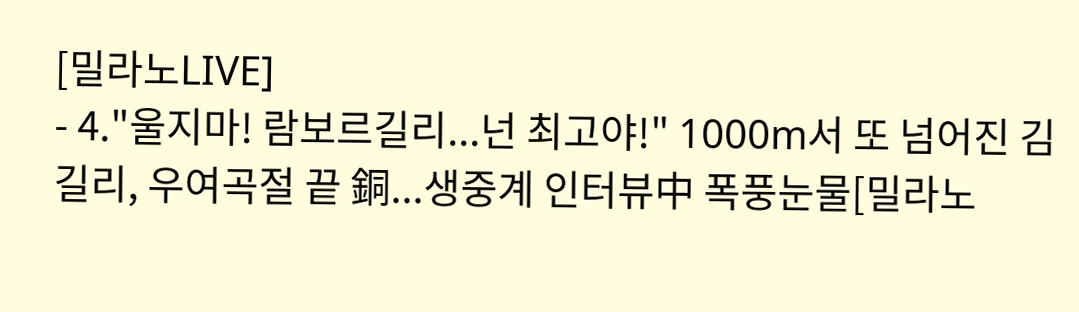[밀라노LIVE]
- 4."울지마! 람보르길리...넌 최고야!" 1000m서 또 넘어진 김길리, 우여곡절 끝 銅...생중계 인터뷰中 폭풍눈물[밀라노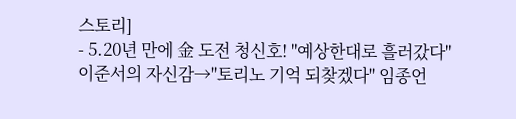스토리]
- 5.20년 만에 金 도전 청신호! "예상한대로 흘러갔다" 이준서의 자신감→"토리노 기억 되찾겠다" 임종언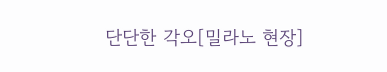단단한 각오[밀라노 현장]